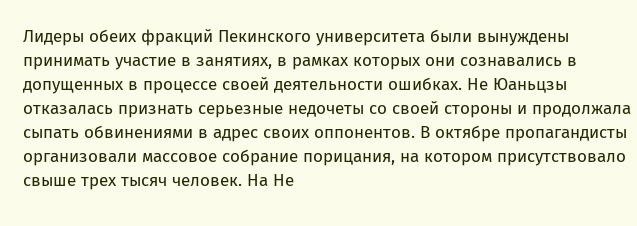Лидеры обеих фракций Пекинского университета были вынуждены принимать участие в занятиях, в рамках которых они сознавались в допущенных в процессе своей деятельности ошибках. Не Юаньцзы отказалась признать серьезные недочеты со своей стороны и продолжала сыпать обвинениями в адрес своих оппонентов. В октябре пропагандисты организовали массовое собрание порицания, на котором присутствовало свыше трех тысяч человек. На Не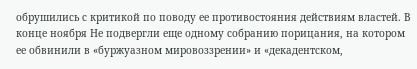обрушились с критикой по поводу ее противостояния действиям властей. В конце ноября Не подвергли еще одному собранию порицания, на котором ее обвинили в «буржуазном мировоззрении» и «декадентском,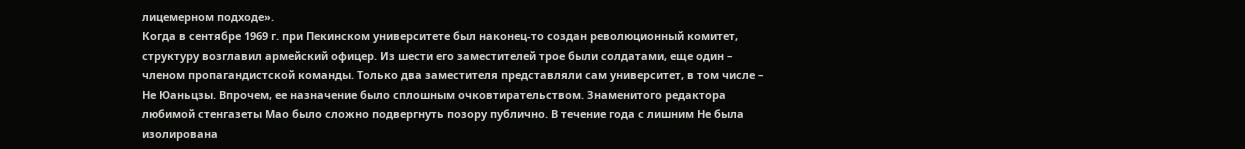лицемерном подходе».
Когда в сентябре 1969 г. при Пекинском университете был наконец-то создан революционный комитет, структуру возглавил армейский офицер. Из шести его заместителей трое были солдатами, еще один – членом пропагандистской команды. Только два заместителя представляли сам университет, в том числе – Не Юаньцзы. Впрочем, ее назначение было сплошным очковтирательством. Знаменитого редактора любимой стенгазеты Мао было сложно подвергнуть позору публично. В течение года с лишним Не была изолирована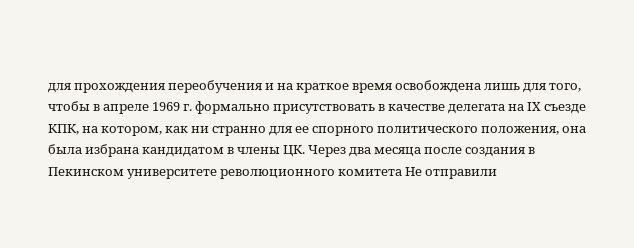для прохождения переобучения и на краткое время освобождена лишь для того, чтобы в апреле 1969 г. формально присутствовать в качестве делегата на IX съезде КПК, на котором, как ни странно для ее спорного политического положения, она была избрана кандидатом в члены ЦК. Через два месяца после создания в Пекинском университете революционного комитета Не отправили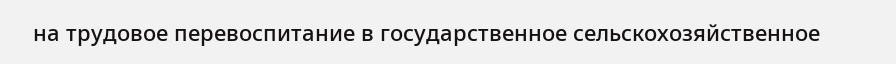на трудовое перевоспитание в государственное сельскохозяйственное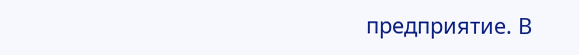предприятие. В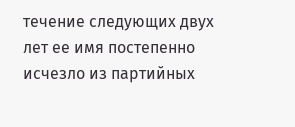течение следующих двух лет ее имя постепенно исчезло из партийных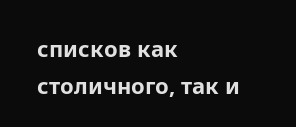списков как столичного, так и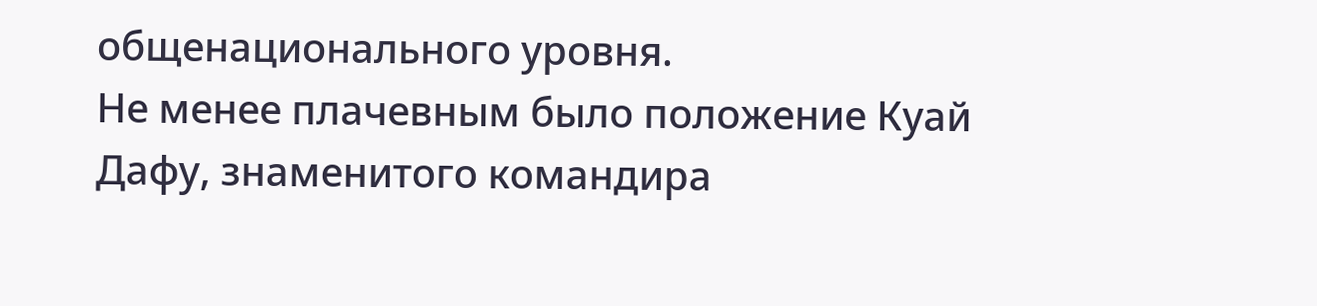общенационального уровня.
Не менее плачевным было положение Куай Дафу, знаменитого командира